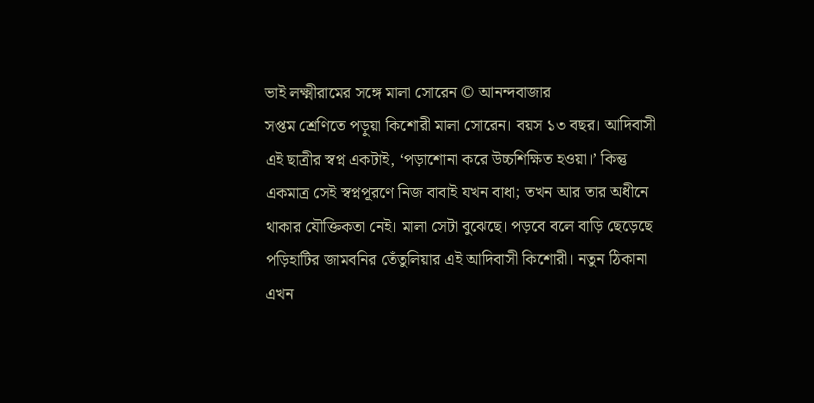ভাই লক্ষ্মীরামের সঙ্গে মালা সোরেন © আনন্দবাজার
সপ্তম শ্রেণিতে পড়ুয়া কিশোরী মালা সোরেন। বয়স ১৩ বছর। আদিবাসী এই ছাত্রীর স্বপ্ন একটাই, ‘পড়াশোনা করে উচ্চশিক্ষিত হওয়া।’ কিন্তু একমাত্র সেই স্বপ্নপূরণে নিজ বাবাই যখন বাধা; তখন আর তার অধীনে থাকার যৌক্তিকতা নেই। মালা সেটা বুঝেছে। পড়বে বলে বাড়ি ছেড়েছে পড়িহাটির জামবনির তেঁতুলিয়ার এই আদিবাসী কিশোরী। নতুন ঠিকানা এখন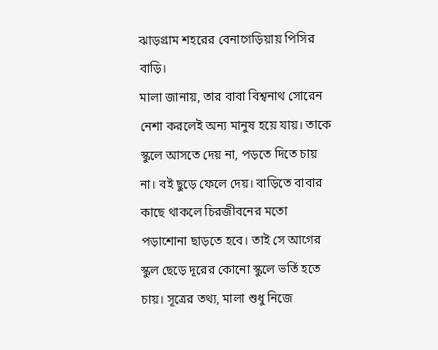ঝাড়গ্রাম শহরের বেনাগেড়িয়ায় পিসির বাড়ি।
মালা জানায়, তার বাবা বিশ্বনাথ সোরেন নেশা করলেই অন্য মানুষ হয়ে যায়। তাকে স্কুলে আসতে দেয় না, পড়তে দিতে চায় না। বই ছুড়ে ফেলে দেয়। বাড়িতে বাবার কাছে থাকলে চিরজীবনের মতো পড়াশোনা ছাড়তে হবে। তাই সে আগের স্কুল ছেড়ে দূরের কোনো স্কুলে ভর্তি হতে চায়। সূত্রের তথ্য, মালা শুধু নিজে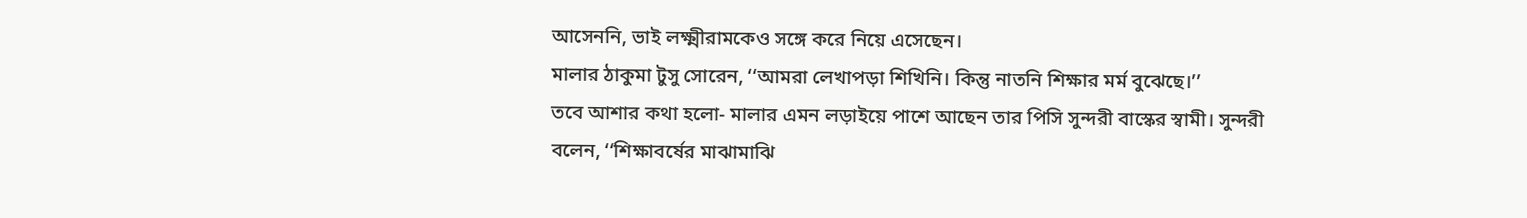আসেননি, ভাই লক্ষ্মীরামকেও সঙ্গে করে নিয়ে এসেছেন।
মালার ঠাকুমা টুসু সোরেন, ‘‘আমরা লেখাপড়া শিখিনি। কিন্তু নাতনি শিক্ষার মর্ম বুঝেছে।’’
তবে আশার কথা হলো- মালার এমন লড়াইয়ে পাশে আছেন তার পিসি সুন্দরী বাস্কের স্বামী। সুন্দরী বলেন, ‘‘শিক্ষাবর্ষের মাঝামাঝি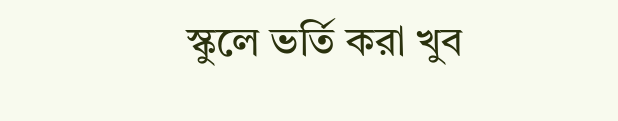স্কুলে ভর্তি করা খুব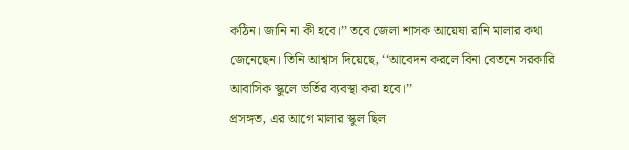কঠিন। জানি না কী হবে।’’ তবে জেলা শাসক আয়েষা রানি মালার কথা জেনেছেন। তিনি আশ্বাস দিয়েছে, ‘‘আবেদন করলে বিনা বেতনে সরকারি আবাসিক স্কুলে ভর্তির ব্যবস্থা করা হবে।’’
প্রসঙ্গত, এর আগে মালার স্কুল ছিল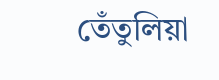তেঁতুলিয়া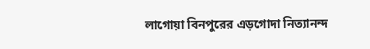লাগোয়া বিনপুরের এড়গোদা নিত্যানন্দ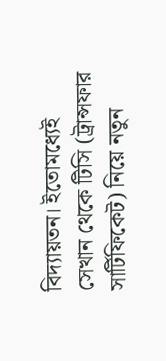বিদ্যায়তন। ইতোমধ্যেই সেখান থেকে টিসি (ট্রান্সফার সার্টিফিকেট) নিয়ে নতুন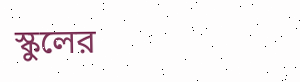স্কুলের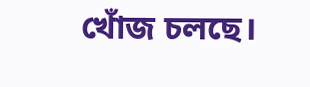খোঁজ চলছে।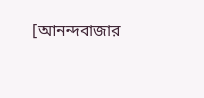[আনন্দবাজার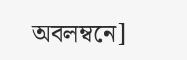অবলম্বনে]